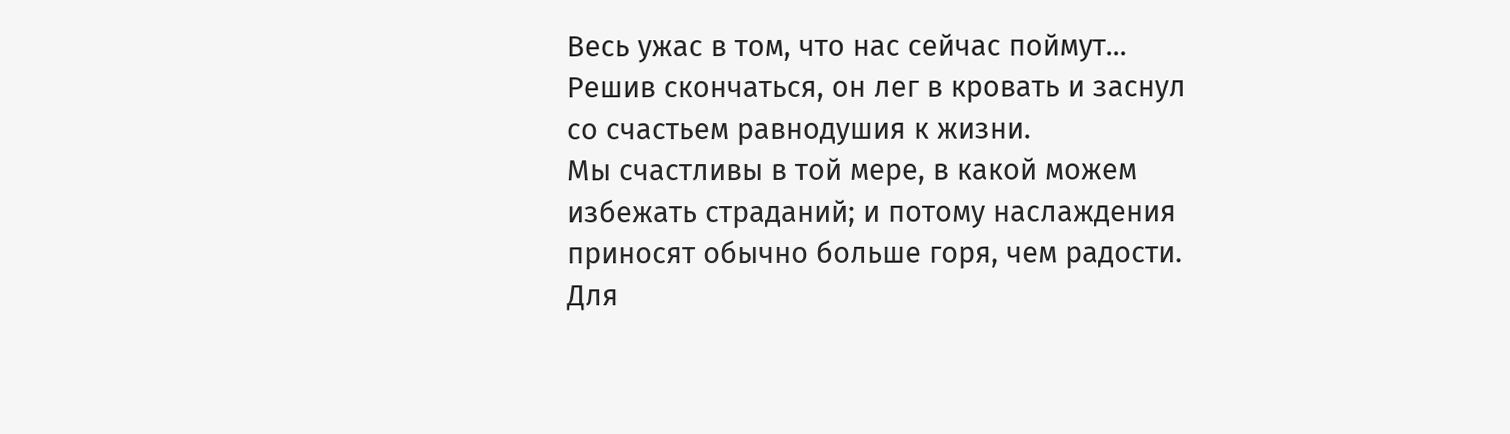Весь ужас в том, что нас сейчас поймут...
Решив скончаться, он лег в кровать и заснул со счастьем равнодушия к жизни.
Мы счастливы в той мере, в какой можем избежать страданий; и потому наслаждения приносят обычно больше горя, чем радости.
Для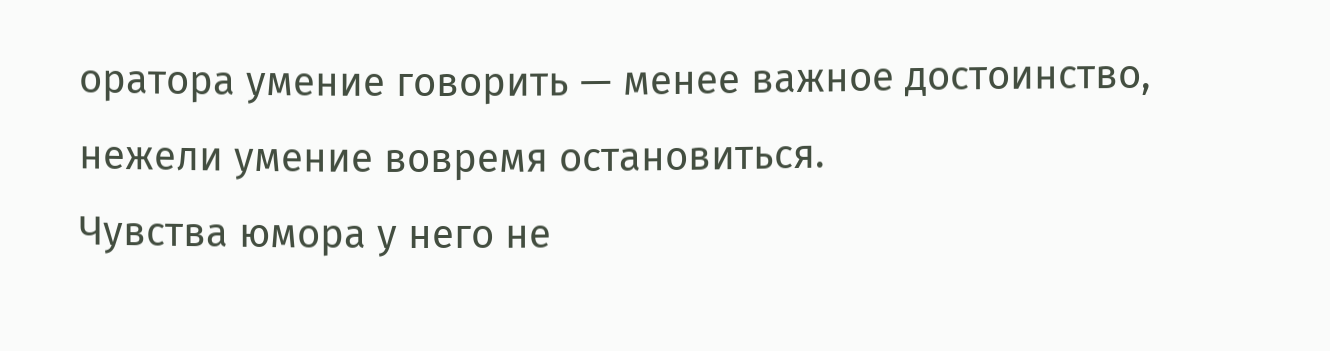оратора умение говорить — менее важное достоинство, нежели умение вовремя остановиться.
Чувства юмора у него не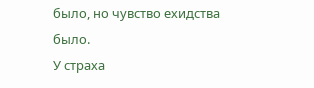было, но чувство ехидства было.
У страха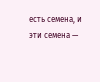есть семена, и эти семена —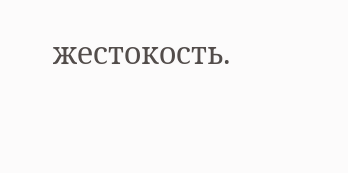жестокость.